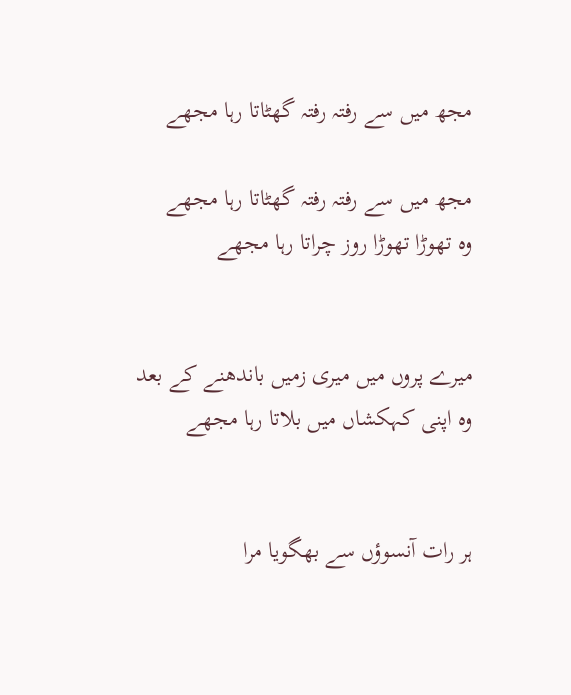مجھ میں سے رفتہ رفتہ گھٹاتا رہا مجھے

مجھ میں سے رفتہ رفتہ گھٹاتا رہا مجھے
وہ تھوڑا تھوڑا روز چراتا رہا مجھے


میرے پروں میں میری زمیں باندھنے کے بعد
وہ اپنی کہکشاں میں بلاتا رہا مجھے


ہر رات آنسوؤں سے بھگویا مرا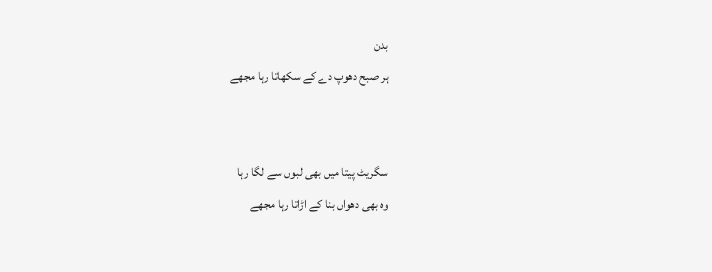بدن
ہر صبح دھوپ دے کے سکھاتا رہا مجھے


سگریٹ پیتا میں بھی لبوں سے لگا رہا
وہ بھی دھواں بنا کے اڑاتا رہا مجھے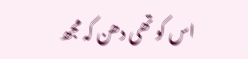اس کو تھی دھن کہ مجھ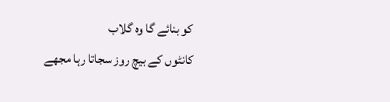کو بنائے گا وہ گلاب
کانٹوں کے بیچ روز سجاتا رہا مجھے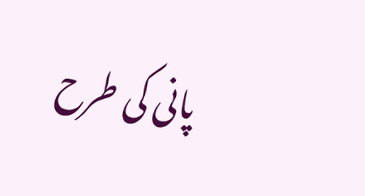پانی کی طرح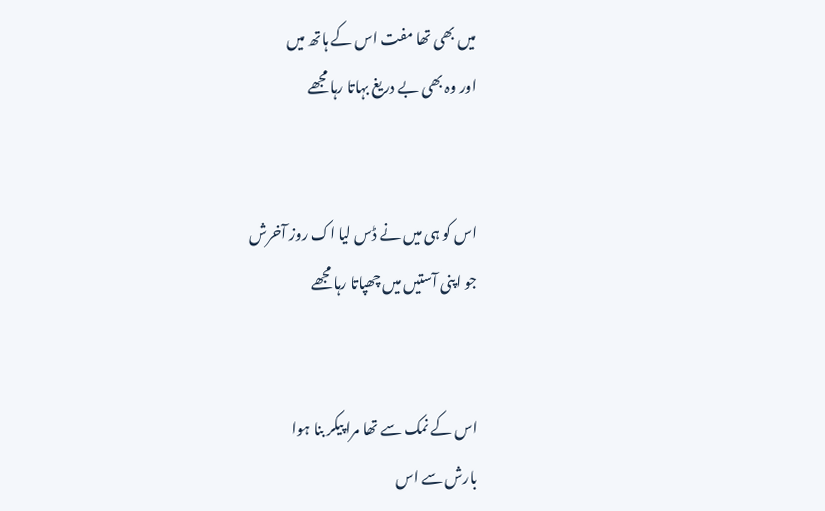میں بھی تھا مفت اس کے ہاتھ میں
اور وہ بھی بے دریغ بہاتا رہا مجھے


اس کو ہی میں نے ڈس لیا اک روز آخرش
جو اپنی آستیں میں چھپاتا رہا مجھے


اس کے نمک سے تھا مرا پیکر بنا ہوا
بارش سے اس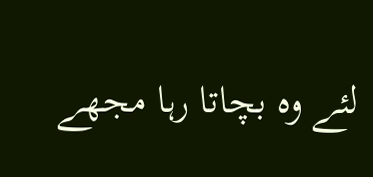لئے وہ بچاتا رہا مجھے